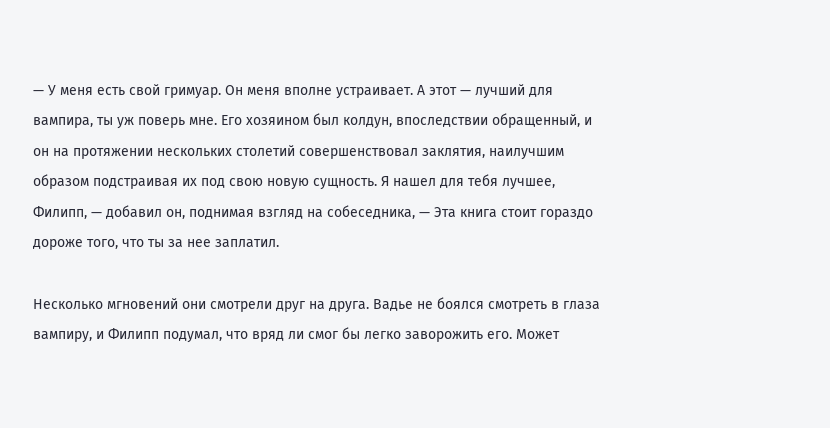— У меня есть свой гримуар. Он меня вполне устраивает. А этот — лучший для вампира, ты уж поверь мне. Его хозяином был колдун, впоследствии обращенный, и он на протяжении нескольких столетий совершенствовал заклятия, наилучшим образом подстраивая их под свою новую сущность. Я нашел для тебя лучшее, Филипп, — добавил он, поднимая взгляд на собеседника, — Эта книга стоит гораздо дороже того, что ты за нее заплатил.

Несколько мгновений они смотрели друг на друга. Вадье не боялся смотреть в глаза вампиру, и Филипп подумал, что вряд ли смог бы легко заворожить его. Может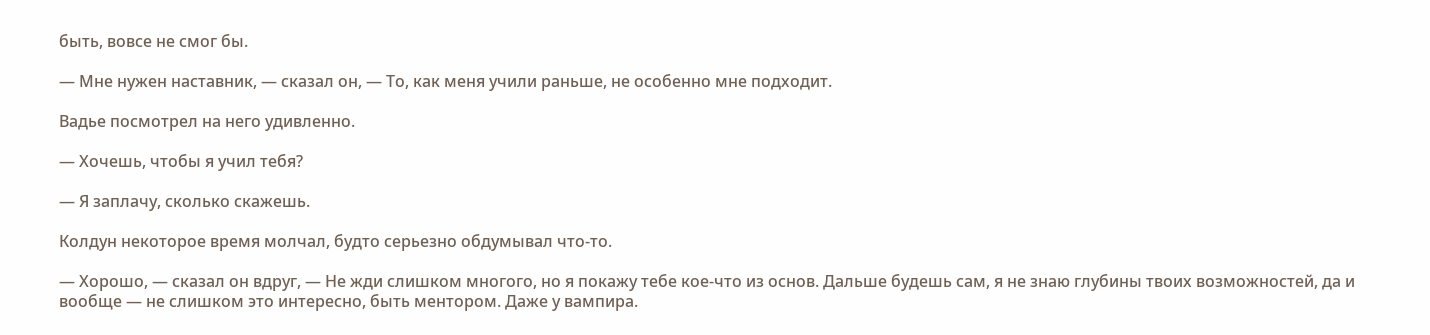быть, вовсе не смог бы.

— Мне нужен наставник, — сказал он, — То, как меня учили раньше, не особенно мне подходит.

Вадье посмотрел на него удивленно.

— Хочешь, чтобы я учил тебя?

— Я заплачу, сколько скажешь.

Колдун некоторое время молчал, будто серьезно обдумывал что-то.

— Хорошо, — сказал он вдруг, — Не жди слишком многого, но я покажу тебе кое-что из основ. Дальше будешь сам, я не знаю глубины твоих возможностей, да и вообще — не слишком это интересно, быть ментором. Даже у вампира.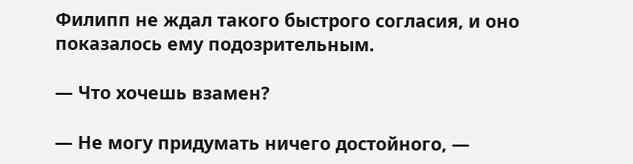Филипп не ждал такого быстрого согласия, и оно показалось ему подозрительным.

— Что хочешь взамен?

— Не могу придумать ничего достойного, —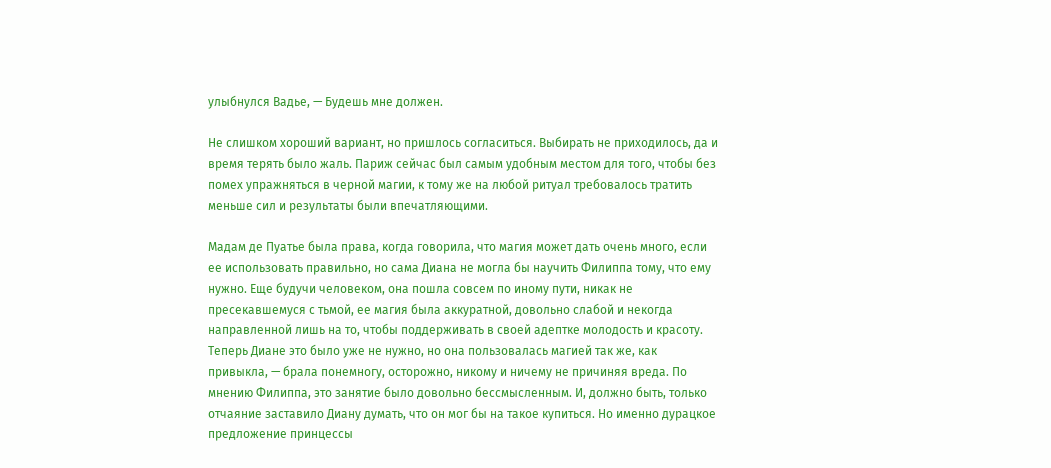улыбнулся Вадье, — Будешь мне должен.

Не слишком хороший вариант, но пришлось согласиться. Выбирать не приходилось, да и время терять было жаль. Париж сейчас был самым удобным местом для того, чтобы без помех упражняться в черной магии, к тому же на любой ритуал требовалось тратить меньше сил и результаты были впечатляющими.

Мадам де Пуатье была права, когда говорила, что магия может дать очень много, если ее использовать правильно, но сама Диана не могла бы научить Филиппа тому, что ему нужно. Еще будучи человеком, она пошла совсем по иному пути, никак не пресекавшемуся с тьмой, ее магия была аккуратной, довольно слабой и некогда направленной лишь на то, чтобы поддерживать в своей адептке молодость и красоту. Теперь Диане это было уже не нужно, но она пользовалась магией так же, как привыкла, — брала понемногу, осторожно, никому и ничему не причиняя вреда. По мнению Филиппа, это занятие было довольно бессмысленным. И, должно быть, только отчаяние заставило Диану думать, что он мог бы на такое купиться. Но именно дурацкое предложение принцессы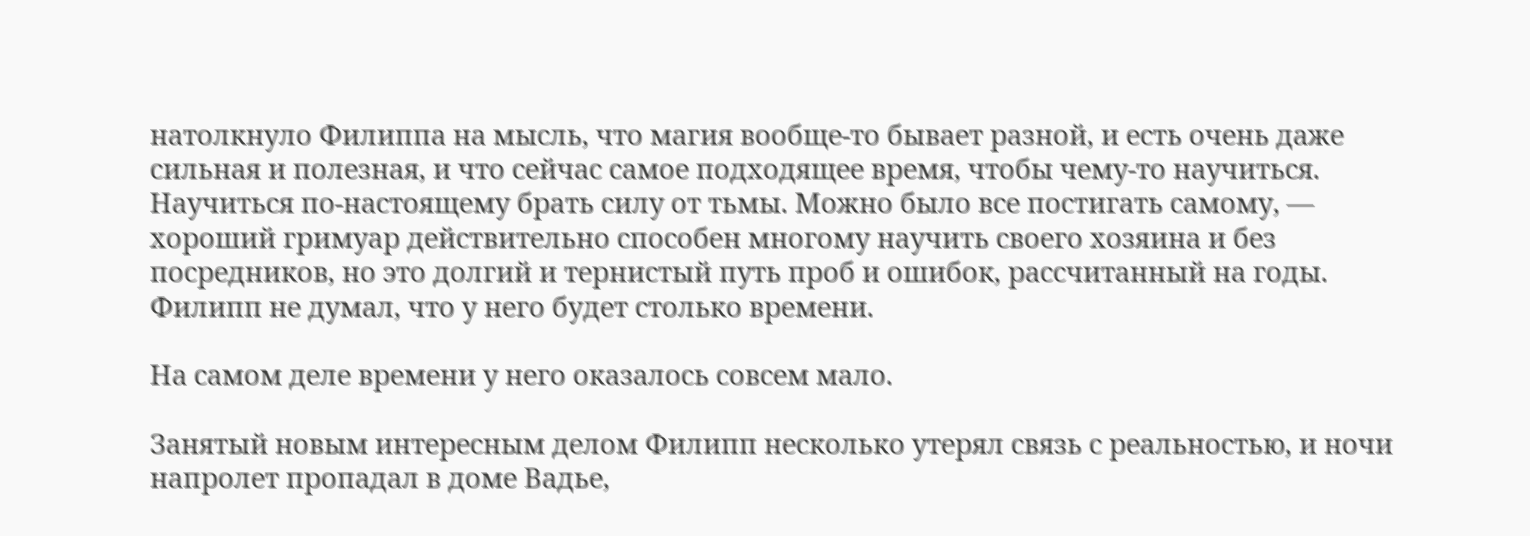натолкнуло Филиппа на мысль, что магия вообще-то бывает разной, и есть очень даже сильная и полезная, и что сейчас самое подходящее время, чтобы чему-то научиться. Научиться по-настоящему брать силу от тьмы. Можно было все постигать самому, — хороший гримуар действительно способен многому научить своего хозяина и без посредников, но это долгий и тернистый путь проб и ошибок, рассчитанный на годы. Филипп не думал, что у него будет столько времени.

На самом деле времени у него оказалось совсем мало.

Занятый новым интересным делом Филипп несколько утерял связь с реальностью, и ночи напролет пропадал в доме Вадье,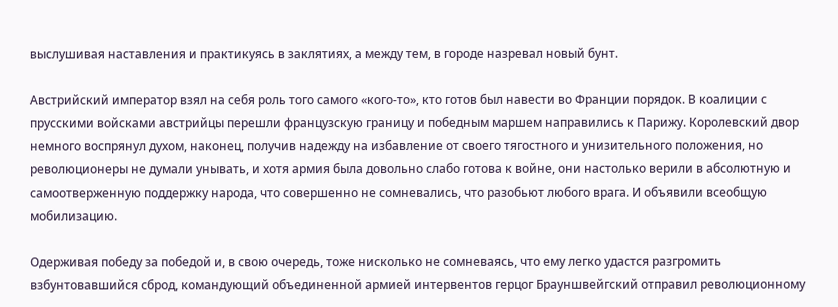выслушивая наставления и практикуясь в заклятиях, а между тем, в городе назревал новый бунт.

Австрийский император взял на себя роль того самого «кого-то», кто готов был навести во Франции порядок. В коалиции с прусскими войсками австрийцы перешли французскую границу и победным маршем направились к Парижу. Королевский двор немного воспрянул духом, наконец, получив надежду на избавление от своего тягостного и унизительного положения, но революционеры не думали унывать, и хотя армия была довольно слабо готова к войне, они настолько верили в абсолютную и самоотверженную поддержку народа, что совершенно не сомневались, что разобьют любого врага. И объявили всеобщую мобилизацию.

Одерживая победу за победой и, в свою очередь, тоже нисколько не сомневаясь, что ему легко удастся разгромить взбунтовавшийся сброд, командующий объединенной армией интервентов герцог Брауншвейгский отправил революционному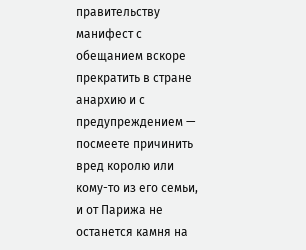правительству манифест с обещанием вскоре прекратить в стране анархию и с предупреждением — посмеете причинить вред королю или кому-то из его семьи, и от Парижа не останется камня на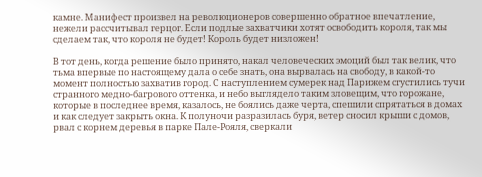камне. Манифест произвел на революционеров совершенно обратное впечатление, нежели рассчитывал герцог. Если подлые захватчики хотят освободить короля, так мы сделаем так, что короля не будет! Король будет низложен!

В тот день, когда решение было принято, накал человеческих эмоций был так велик, что тьма впервые по настоящему дала о себе знать, она вырвалась на свободу, в какой-то момент полностью захватив город. С наступлением сумерек над Парижем сгустились тучи странного медно-багрового оттенка, и небо выглядело таким зловещим, что горожане, которые в последнее время, казалось, не боялись даже черта, спешили спрятаться в домах и как следует закрыть окна. К полуночи разразилась буря, ветер сносил крыши с домов, рвал с корнем деревья в парке Пале-Рояля, сверкали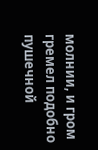молнии, и гром гремел подобно пушечной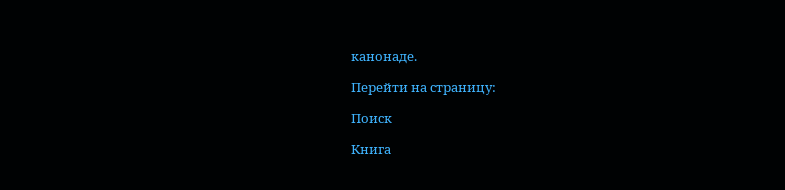канонаде.

Перейти на страницу:

Поиск

Книга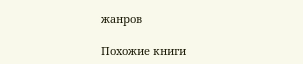жанров

Похожие книги